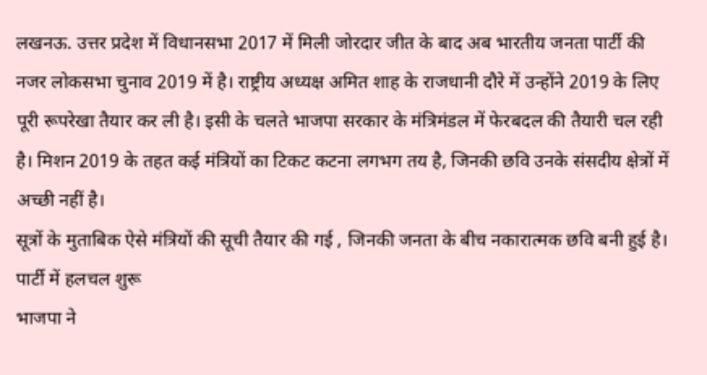लखनऊ. उत्तर प्रदेश में विधानसभा 2017 में मिली जोरदार जीत के बाद अब भारतीय जनता पार्टी की नजर लोकसभा चुनाव 2019 में है। राष्ट्रीय अध्यक्ष अमित शाह के राजधानी दौरे में उन्होंने 2019 के लिए पूरी रूपरेखा तैयार कर ली है। इसी के चलते भाजपा सरकार के मंत्रिमंडल में फेरबदल की तैयारी चल रही है। मिशन 2019 के तहत कई मंत्रियों का टिकट कटना लगभग तय है, जिनकी छवि उनके संसदीय क्षेत्रों में अच्छी नहीं है।
सूत्रों के मुताबिक ऐसे मंत्रियों की सूची तैयार की गई , जिनकी जनता के बीच नकारात्मक छवि बनी हुई है।
पार्टी में हलचल शुरू
भाजपा ने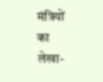मंत्रियों का लेखा-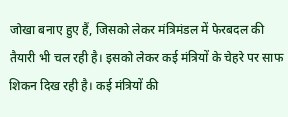जोखा बनाए हुए हैं, जिसको लेकर मंत्रिमंडल में फेरबदल की तैयारी भी चल रही है। इसको लेकर कई मंत्रियों के चेहरे पर साफ शिकन दिख रही है। कई मंत्रियों की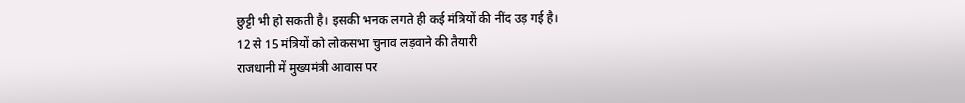छुट्टी भी हो सकती है। इसकी भनक लगते ही कई मंत्रियों की नींद उड़ गई है।
12 से 15 मंत्रियों को लोकसभा चुनाव लड़वाने की तैयारी
राजधानी में मुख्यमंत्री आवास पर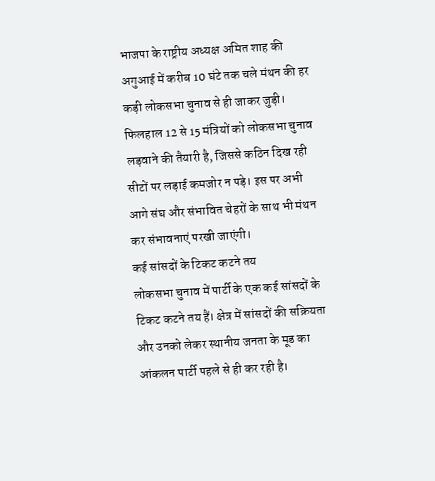भाजपा के राष्ट्रीय अध्यक्ष अमित शाह की अगुआई में करीब 10 घंटे तक चले मंथन की हर कड़ी लोकसभा चुनाव से ही जाकर जुड़ी। फिलहाल 12 से 15 मंत्रियों को लोकसभा चुनाव लड़वाने की तैयारी है, जिससे कठिन दिख रही सीटों पर लड़ाई कमजोर न पड़े। इस पर अभी आगे संघ और संभावित चेहरों के साथ भी मंथन कर संभावनाएं परखी जाएंगी।
कई सांसदों के टिकट कटने तय
लोकसभा चुनाव में पार्टी के एक कई सांसदों के टिकट कटने तय हैं। क्षेत्र में सांसदों की सक्रियता और उनको लेकर स्थानीय जनता के मूड का आंकलन पार्टी पहले से ही कर रही है।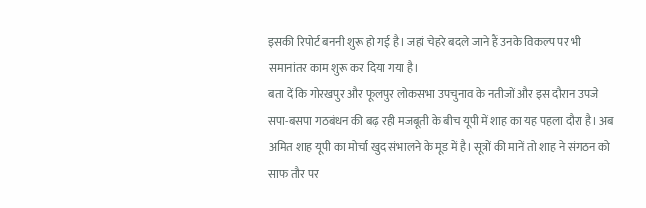इसकी रिपोर्ट बननी शुरू हो गई है। जहां चेहरे बदले जाने हैं उनके विकल्प पर भी समानांतर काम शुरू कर दिया गया है।
बता दें कि गोरखपुर और फूलपुर लोकसभा उपचुनाव के नतीजों और इस दौरान उपजे सपा-बसपा गठबंधन की बढ़ रही मजबूती के बीच यूपी में शाह का यह पहला दौरा है। अब अमित शाह यूपी का मोर्चा खुद संभालने के मूड में है। सूत्रों की मानें तो शाह ने संगठन को साफ तौर पर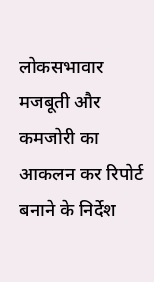लोकसभावार मजबूती और कमजोरी का आकलन कर रिपोर्ट बनाने के निर्देश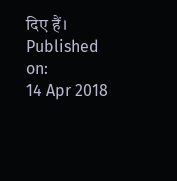दिए हैं।
Published on:
14 Apr 2018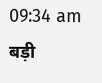09:34 am
बड़ी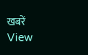खबरें
View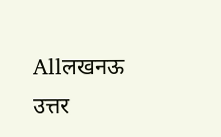Allलखनऊ
उत्तर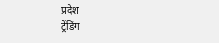प्रदेश
ट्रेंडिंग